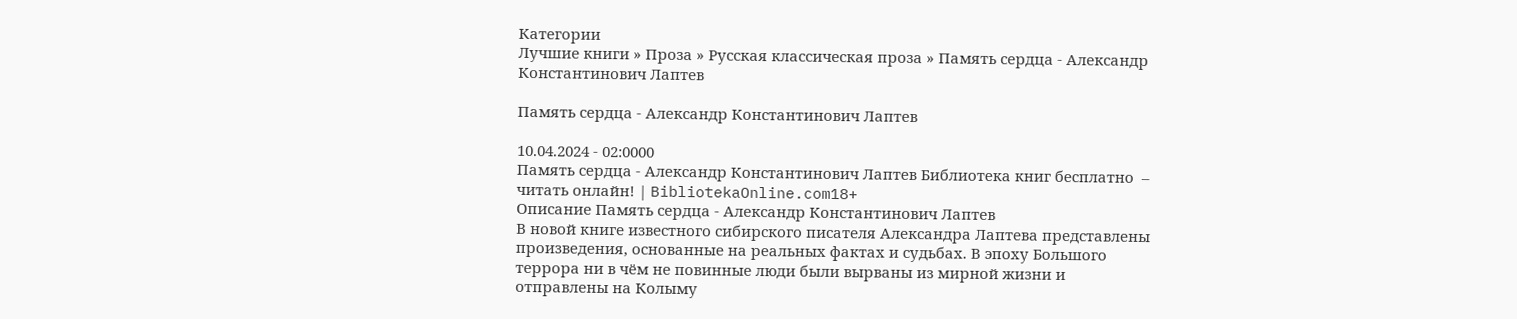Категории
Лучшие книги » Проза » Русская классическая проза » Память сердца - Александр Константинович Лаптев

Память сердца - Александр Константинович Лаптев

10.04.2024 - 02:0000
Память сердца - Александр Константинович Лаптев Библиотека книг бесплатно  – читать онлайн! | BibliotekaOnline.com18+
Описание Память сердца - Александр Константинович Лаптев
В новой книге известного сибирского писателя Александра Лаптева представлены произведения, основанные на реальных фактах и судьбах. В эпоху Большого террора ни в чём не повинные люди были вырваны из мирной жизни и отправлены на Колыму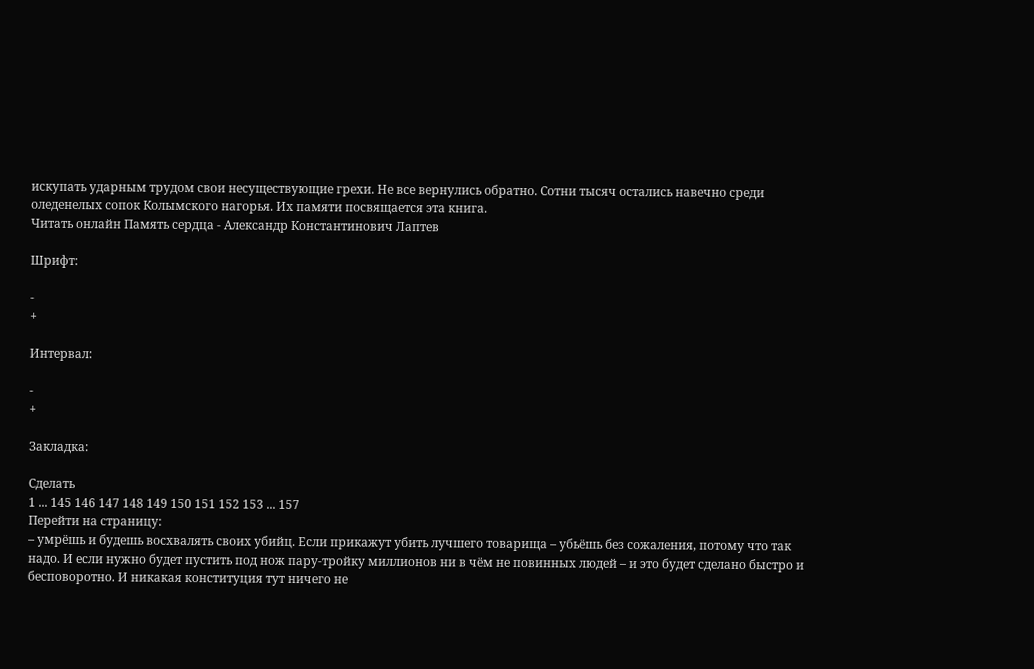искупать ударным трудом свои несуществующие грехи. Не все вернулись обратно. Сотни тысяч остались навечно среди оледенелых сопок Колымского нагорья. Их памяти посвящается эта книга.
Читать онлайн Память сердца - Александр Константинович Лаптев

Шрифт:

-
+

Интервал:

-
+

Закладка:

Сделать
1 ... 145 146 147 148 149 150 151 152 153 ... 157
Перейти на страницу:
– умрёшь и будешь восхвалять своих убийц. Если прикажут убить лучшего товарища – убьёшь без сожаления, потому что так надо. И если нужно будет пустить под нож пару-тройку миллионов ни в чём не повинных людей – и это будет сделано быстро и бесповоротно. И никакая конституция тут ничего не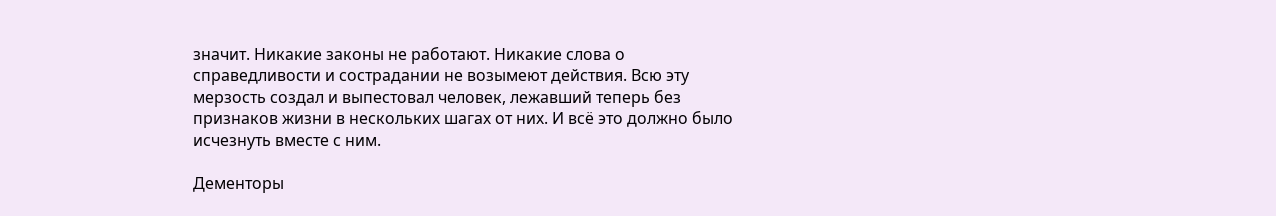значит. Никакие законы не работают. Никакие слова о справедливости и сострадании не возымеют действия. Всю эту мерзость создал и выпестовал человек, лежавший теперь без признаков жизни в нескольких шагах от них. И всё это должно было исчезнуть вместе с ним.

Дементоры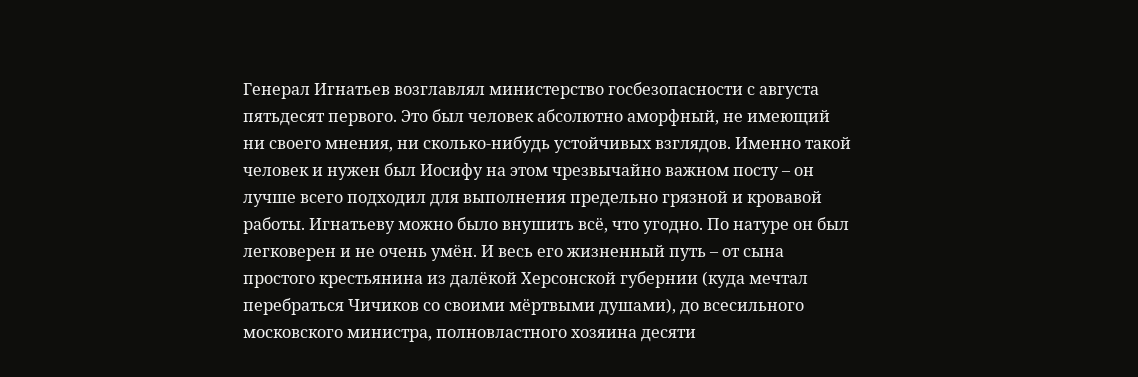Генерал Игнатьев возглавлял министерство госбезопасности с августа пятьдесят первого. Это был человек абсолютно аморфный, не имеющий ни своего мнения, ни сколько-нибудь устойчивых взглядов. Именно такой человек и нужен был Иосифу на этом чрезвычайно важном посту – он лучше всего подходил для выполнения предельно грязной и кровавой работы. Игнатьеву можно было внушить всё, что угодно. По натуре он был легковерен и не очень умён. И весь его жизненный путь – от сына простого крестьянина из далёкой Херсонской губернии (куда мечтал перебраться Чичиков со своими мёртвыми душами), до всесильного московского министра, полновластного хозяина десяти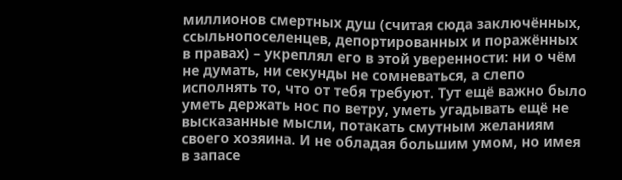миллионов смертных душ (считая сюда заключённых, ссыльнопоселенцев, депортированных и поражённых в правах) – укреплял его в этой уверенности: ни о чём не думать, ни секунды не сомневаться, а слепо исполнять то, что от тебя требуют. Тут ещё важно было уметь держать нос по ветру, уметь угадывать ещё не высказанные мысли, потакать смутным желаниям своего хозяина. И не обладая большим умом, но имея в запасе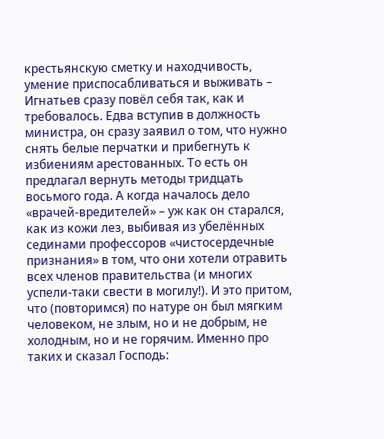крестьянскую сметку и находчивость, умение приспосабливаться и выживать – Игнатьев сразу повёл себя так, как и требовалось. Едва вступив в должность министра, он сразу заявил о том, что нужно снять белые перчатки и прибегнуть к избиениям арестованных. То есть он предлагал вернуть методы тридцать восьмого года. А когда началось дело «врачей-вредителей» – уж как он старался, как из кожи лез, выбивая из убелённых сединами профессоров «чистосердечные признания» в том, что они хотели отравить всех членов правительства (и многих успели-таки свести в могилу!). И это притом, что (повторимся) по натуре он был мягким человеком, не злым, но и не добрым, не холодным, но и не горячим. Именно про таких и сказал Господь: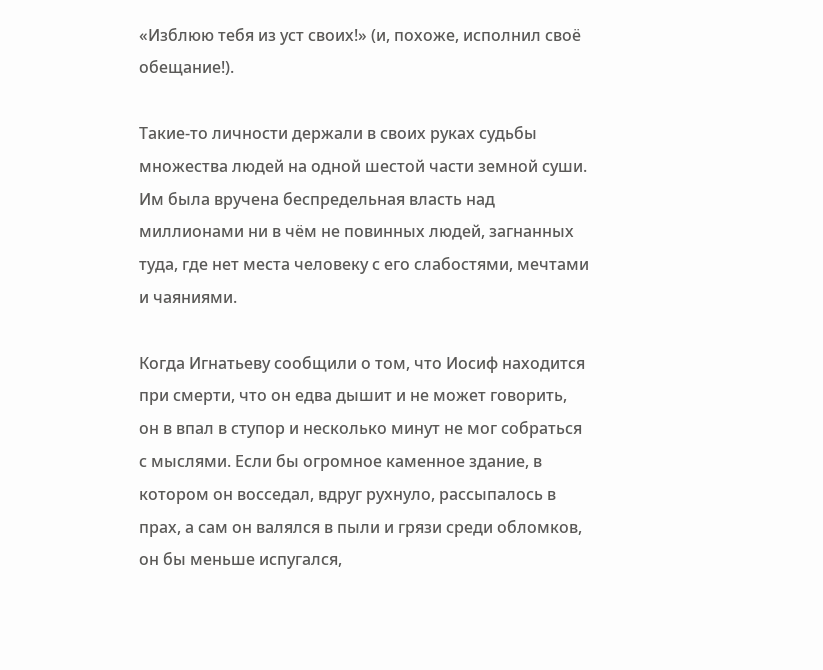«Изблюю тебя из уст своих!» (и, похоже, исполнил своё обещание!).

Такие-то личности держали в своих руках судьбы множества людей на одной шестой части земной суши. Им была вручена беспредельная власть над миллионами ни в чём не повинных людей, загнанных туда, где нет места человеку с его слабостями, мечтами и чаяниями.

Когда Игнатьеву сообщили о том, что Иосиф находится при смерти, что он едва дышит и не может говорить, он в впал в ступор и несколько минут не мог собраться с мыслями. Если бы огромное каменное здание, в котором он восседал, вдруг рухнуло, рассыпалось в прах, а сам он валялся в пыли и грязи среди обломков, он бы меньше испугался,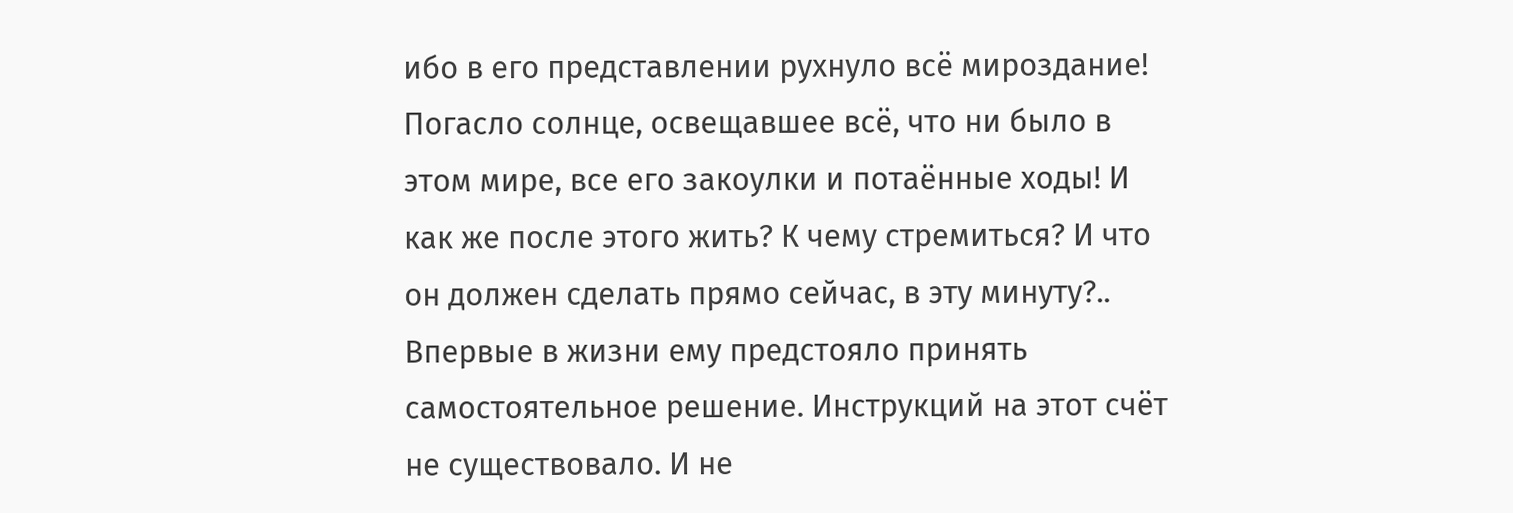ибо в его представлении рухнуло всё мироздание! Погасло солнце, освещавшее всё, что ни было в этом мире, все его закоулки и потаённые ходы! И как же после этого жить? К чему стремиться? И что он должен сделать прямо сейчас, в эту минуту?.. Впервые в жизни ему предстояло принять самостоятельное решение. Инструкций на этот счёт не существовало. И не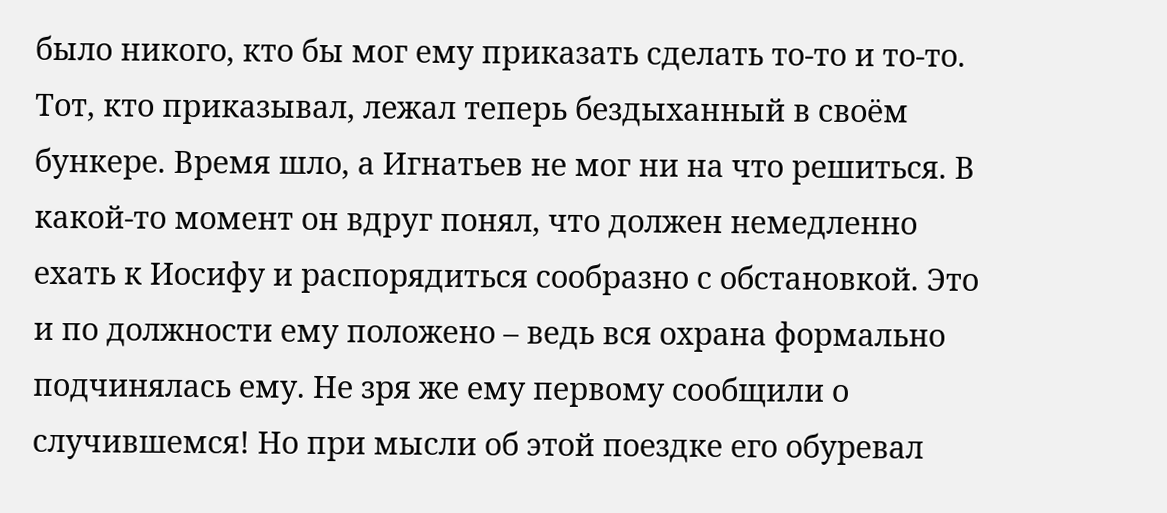было никого, кто бы мог ему приказать сделать то-то и то-то. Тот, кто приказывал, лежал теперь бездыханный в своём бункере. Время шло, а Игнатьев не мог ни на что решиться. В какой-то момент он вдруг понял, что должен немедленно ехать к Иосифу и распорядиться сообразно с обстановкой. Это и по должности ему положено – ведь вся охрана формально подчинялась ему. Не зря же ему первому сообщили о случившемся! Но при мысли об этой поездке его обуревал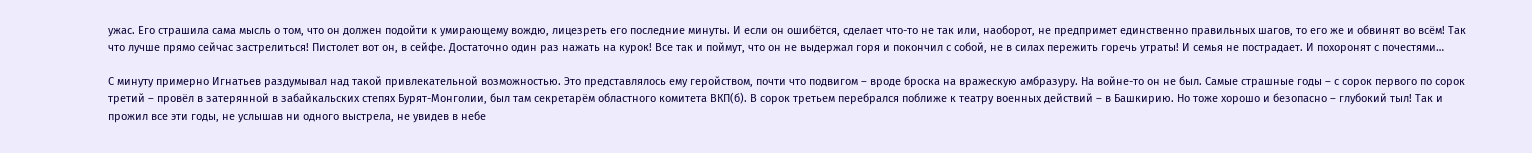ужас. Его страшила сама мысль о том, что он должен подойти к умирающему вождю, лицезреть его последние минуты. И если он ошибётся, сделает что-то не так или, наоборот, не предпримет единственно правильных шагов, то его же и обвинят во всём! Так что лучше прямо сейчас застрелиться! Пистолет вот он, в сейфе. Достаточно один раз нажать на курок! Все так и поймут, что он не выдержал горя и покончил с собой, не в силах пережить горечь утраты! И семья не пострадает. И похоронят с почестями…

С минуту примерно Игнатьев раздумывал над такой привлекательной возможностью. Это представлялось ему геройством, почти что подвигом – вроде броска на вражескую амбразуру. На войне-то он не был. Самые страшные годы – с сорок первого по сорок третий – провёл в затерянной в забайкальских степях Бурят-Монголии, был там секретарём областного комитета ВКП(б). В сорок третьем перебрался поближе к театру военных действий – в Башкирию. Но тоже хорошо и безопасно – глубокий тыл! Так и прожил все эти годы, не услышав ни одного выстрела, не увидев в небе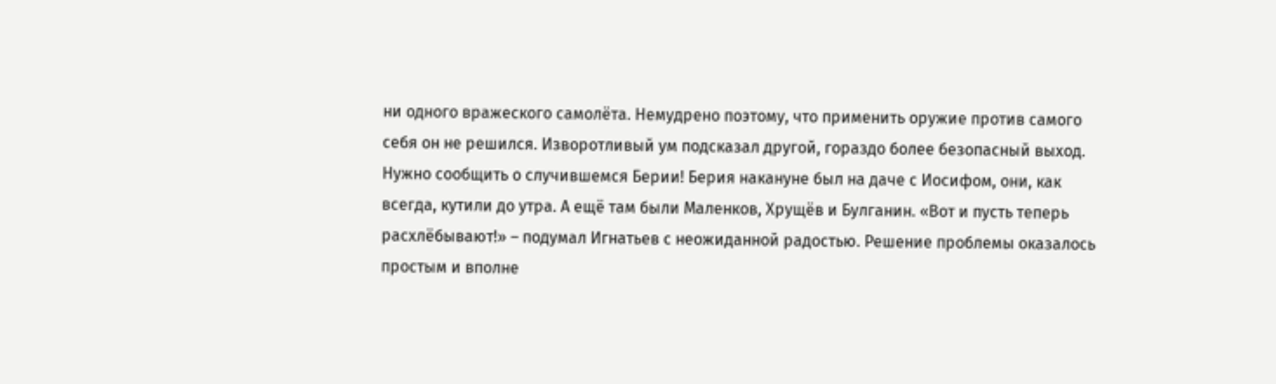ни одного вражеского самолёта. Немудрено поэтому, что применить оружие против самого себя он не решился. Изворотливый ум подсказал другой, гораздо более безопасный выход. Нужно сообщить о случившемся Берии! Берия накануне был на даче с Иосифом, они, как всегда, кутили до утра. А ещё там были Маленков, Хрущёв и Булганин. «Вот и пусть теперь расхлёбывают!» – подумал Игнатьев с неожиданной радостью. Решение проблемы оказалось простым и вполне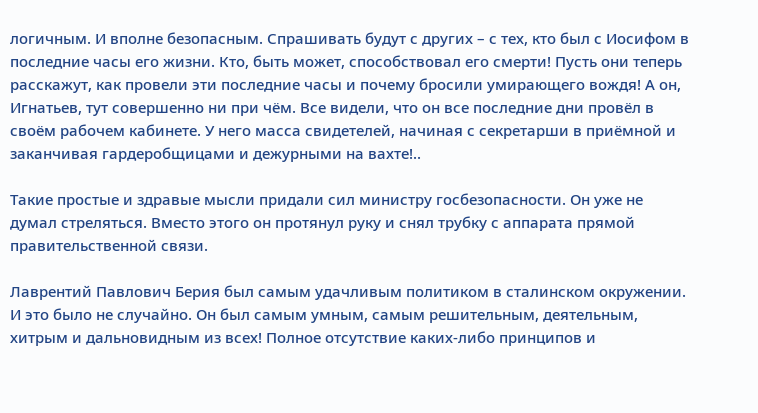логичным. И вполне безопасным. Спрашивать будут с других – с тех, кто был с Иосифом в последние часы его жизни. Кто, быть может, способствовал его смерти! Пусть они теперь расскажут, как провели эти последние часы и почему бросили умирающего вождя! А он, Игнатьев, тут совершенно ни при чём. Все видели, что он все последние дни провёл в своём рабочем кабинете. У него масса свидетелей, начиная с секретарши в приёмной и заканчивая гардеробщицами и дежурными на вахте!..

Такие простые и здравые мысли придали сил министру госбезопасности. Он уже не думал стреляться. Вместо этого он протянул руку и снял трубку с аппарата прямой правительственной связи.

Лаврентий Павлович Берия был самым удачливым политиком в сталинском окружении. И это было не случайно. Он был самым умным, самым решительным, деятельным, хитрым и дальновидным из всех! Полное отсутствие каких-либо принципов и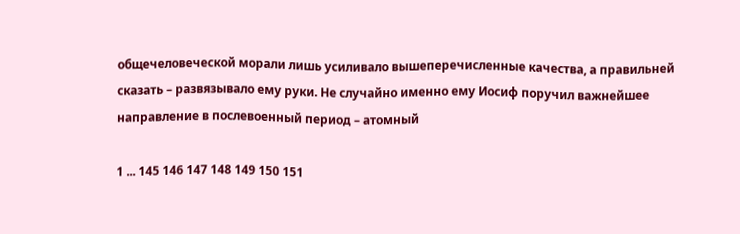общечеловеческой морали лишь усиливало вышеперечисленные качества, а правильней сказать – развязывало ему руки. Не случайно именно ему Иосиф поручил важнейшее направление в послевоенный период – атомный

1 ... 145 146 147 148 149 150 151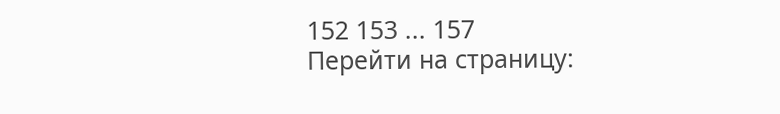152 153 ... 157
Перейти на страницу: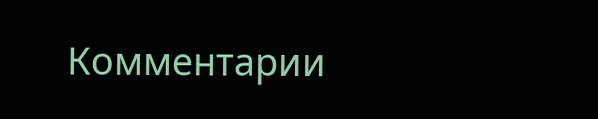Комментарии